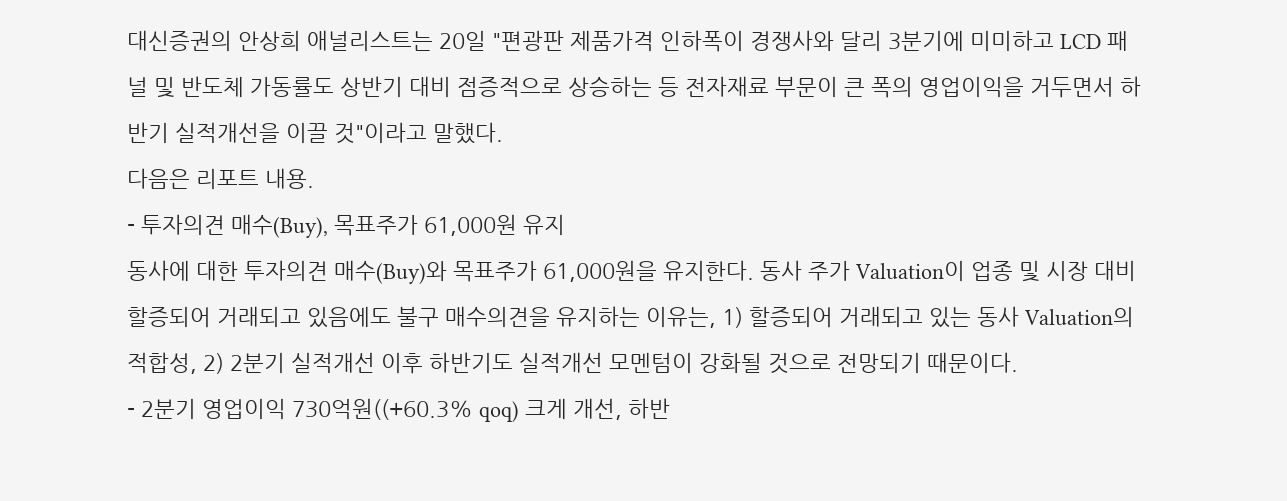대신증권의 안상희 애널리스트는 20일 "편광판 제품가격 인하폭이 경쟁사와 달리 3분기에 미미하고 LCD 패널 및 반도체 가동률도 상반기 대비 점증적으로 상승하는 등 전자재료 부문이 큰 폭의 영업이익을 거두면서 하반기 실적개선을 이끌 것"이라고 말했다.
다음은 리포트 내용.
- 투자의견 매수(Buy), 목표주가 61,000원 유지
동사에 대한 투자의견 매수(Buy)와 목표주가 61,000원을 유지한다. 동사 주가 Valuation이 업종 및 시장 대비 할증되어 거래되고 있음에도 불구 매수의견을 유지하는 이유는, 1) 할증되어 거래되고 있는 동사 Valuation의 적합성, 2) 2분기 실적개선 이후 하반기도 실적개선 모멘텀이 강화될 것으로 전망되기 때문이다.
- 2분기 영업이익 730억원((+60.3% qoq) 크게 개선, 하반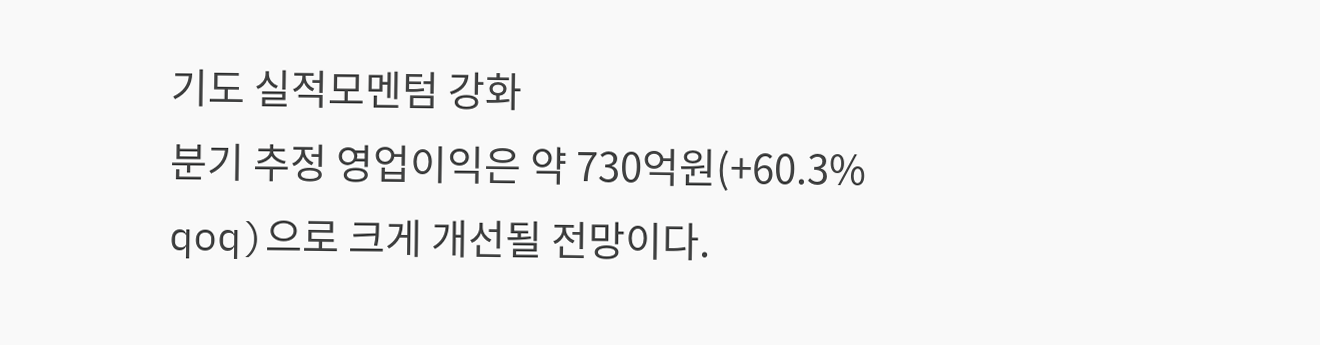기도 실적모멘텀 강화
분기 추정 영업이익은 약 730억원(+60.3% qoq)으로 크게 개선될 전망이다.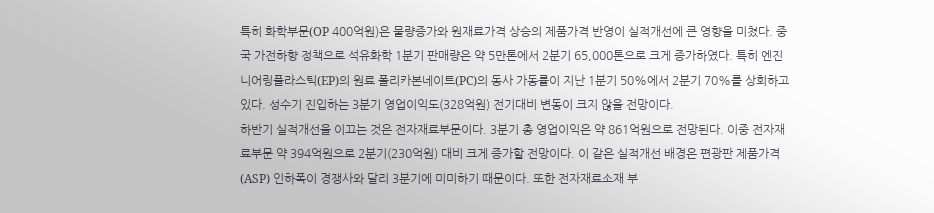특히 화학부문(OP 400억원)은 물량증가와 원재료가격 상승의 제품가격 반영이 실적개선에 큰 영향을 미쳤다. 중국 가전하향 정책으로 석유화학 1분기 판매량은 약 5만톤에서 2분기 65,000톤으로 크게 증가하였다. 특히 엔진니어링플라스틱(EP)의 원료 폴리카본네이트(PC)의 동사 가동률이 지난 1분기 50%에서 2분기 70%를 상회하고 있다. 성수기 진입하는 3분기 영업이익도(328억원) 전기대비 변동이 크지 않을 전망이다.
하반기 실적개선을 이끄는 것은 전자재료부문이다. 3분기 총 영업이익은 약 861억원으로 전망된다. 이중 전자재료부문 약 394억원으로 2분기(230억원) 대비 크게 증가할 전망이다. 이 같은 실적개선 배경은 편광판 제품가격(ASP) 인하폭이 경쟁사와 달리 3분기에 미미하기 때문이다. 또한 전자재료소재 부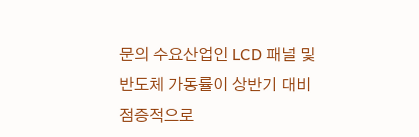문의 수요산업인 LCD 패널 및 반도체 가동률이 상반기 대비 점증적으로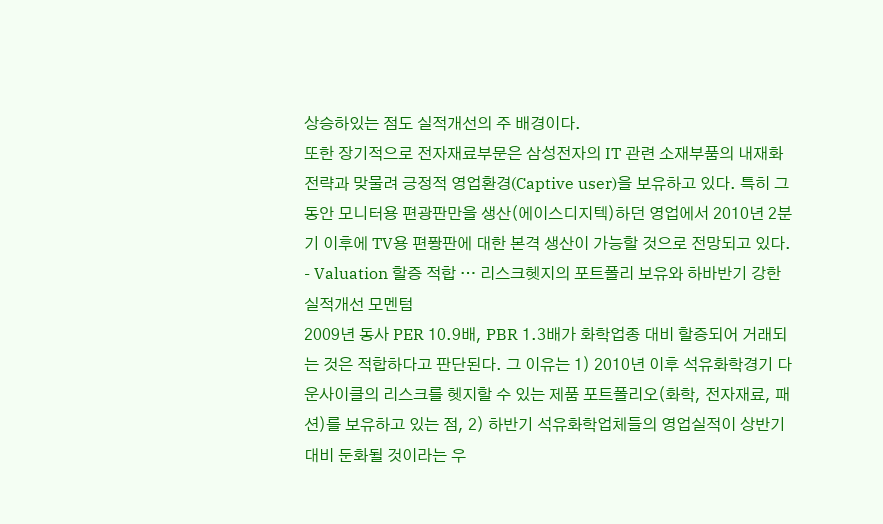상승하있는 점도 실적개선의 주 배경이다.
또한 장기적으로 전자재료부문은 삼성전자의 IT 관련 소재부품의 내재화 전략과 맞물려 긍정적 영업환경(Captive user)을 보유하고 있다. 특히 그동안 모니터용 편광판만을 생산(에이스디지텍)하던 영업에서 2010년 2분기 이후에 TV용 편퐝판에 대한 본격 생산이 가능할 것으로 전망되고 있다.
- Valuation 할증 적합 … 리스크헷지의 포트폴리 보유와 하바반기 강한 실적개선 모멘텀
2009년 동사 PER 10.9배, PBR 1.3배가 화학업종 대비 할증되어 거래되는 것은 적합하다고 판단된다. 그 이유는 1) 2010년 이후 석유화학경기 다운사이클의 리스크를 헷지할 수 있는 제품 포트폴리오(화학, 전자재료, 패션)를 보유하고 있는 점, 2) 하반기 석유화학업체들의 영업실적이 상반기 대비 둔화될 것이라는 우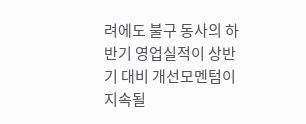려에도 불구 동사의 하반기 영업실적이 상반기 대비 개선모멘텀이 지속될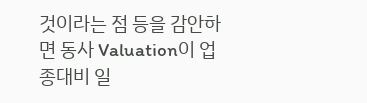것이라는 점 등을 감안하면 동사 Valuation이 업종대비 일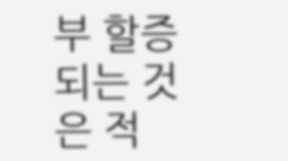부 할증되는 것은 적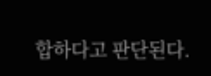합하다고 판단된다.